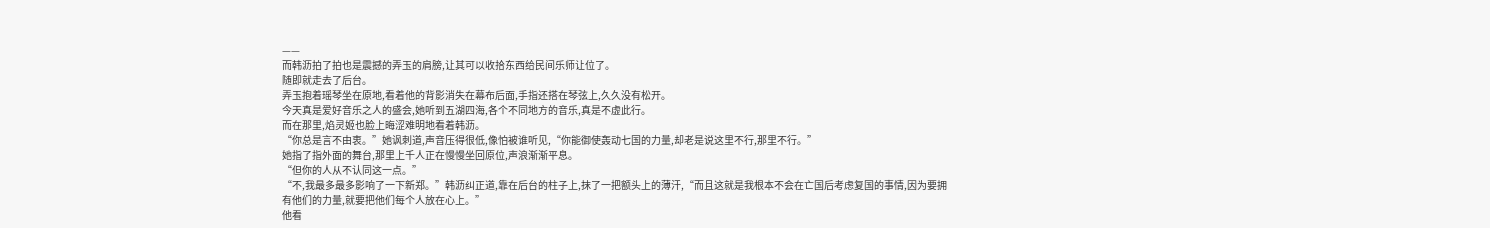——
而韩沥拍了拍也是震撼的弄玉的肩膀,让其可以收拾东西给民间乐师让位了。
随即就走去了后台。
弄玉抱着瑶琴坐在原地,看着他的背影消失在幕布后面,手指还搭在琴弦上,久久没有松开。
今天真是爱好音乐之人的盛会,她听到五湖四海,各个不同地方的音乐,真是不虚此行。
而在那里,焰灵姬也脸上晦涩难明地看着韩沥。
“你总是言不由衷。”她讽刺道,声音压得很低,像怕被谁听见,“你能御使轰动七国的力量,却老是说这里不行,那里不行。”
她指了指外面的舞台,那里上千人正在慢慢坐回原位,声浪渐渐平息。
“但你的人从不认同这一点。”
“不,我最多最多影响了一下新郑。”韩沥纠正道,靠在后台的柱子上,抹了一把额头上的薄汗,“而且这就是我根本不会在亡国后考虑复国的事情,因为要拥有他们的力量,就要把他们每个人放在心上。”
他看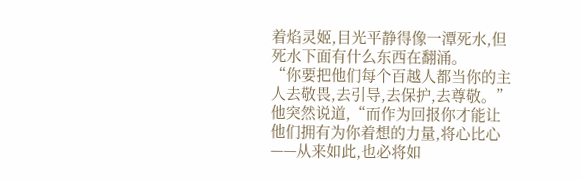着焰灵姬,目光平静得像一潭死水,但死水下面有什么东西在翻涌。
“你要把他们每个百越人都当你的主人去敬畏,去引导,去保护,去尊敬。”他突然说道,“而作为回报你才能让他们拥有为你着想的力量,将心比心——从来如此,也必将如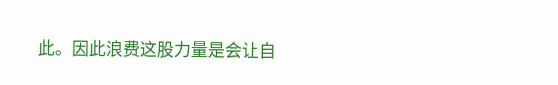此。因此浪费这股力量是会让自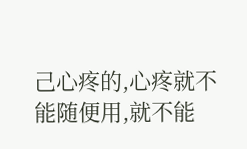己心疼的,心疼就不能随便用,就不能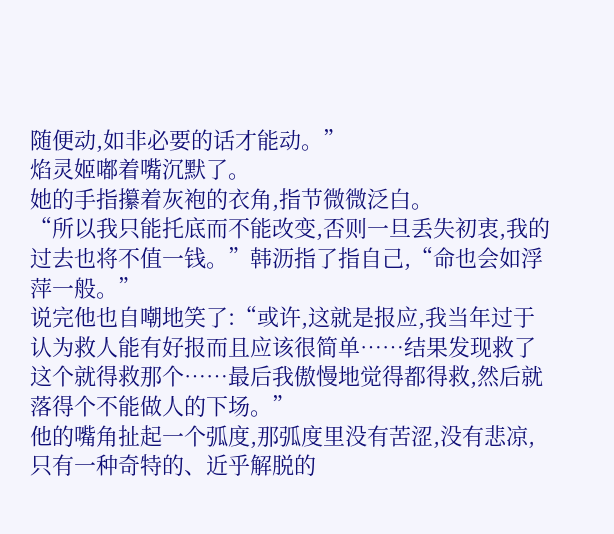随便动,如非必要的话才能动。”
焰灵姬嘟着嘴沉默了。
她的手指攥着灰袍的衣角,指节微微泛白。
“所以我只能托底而不能改变,否则一旦丢失初衷,我的过去也将不值一钱。”韩沥指了指自己,“命也会如浮萍一般。”
说完他也自嘲地笑了:“或许,这就是报应,我当年过于认为救人能有好报而且应该很简单……结果发现救了这个就得救那个……最后我傲慢地觉得都得救,然后就落得个不能做人的下场。”
他的嘴角扯起一个弧度,那弧度里没有苦涩,没有悲凉,只有一种奇特的、近乎解脱的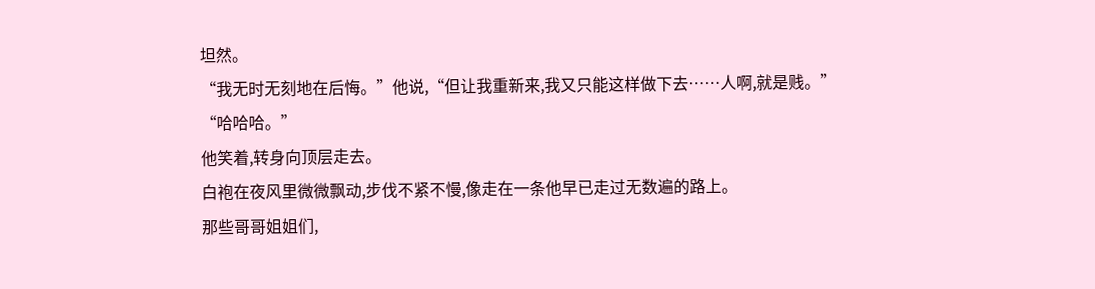坦然。
“我无时无刻地在后悔。”他说,“但让我重新来,我又只能这样做下去……人啊,就是贱。”
“哈哈哈。”
他笑着,转身向顶层走去。
白袍在夜风里微微飘动,步伐不紧不慢,像走在一条他早已走过无数遍的路上。
那些哥哥姐姐们,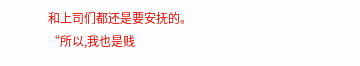和上司们都还是要安抚的。
“所以,我也是贱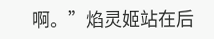啊。”焰灵姬站在后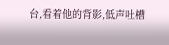台,看着他的背影,低声吐槽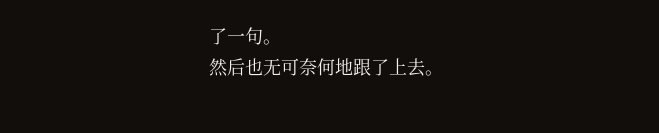了一句。
然后也无可奈何地跟了上去。